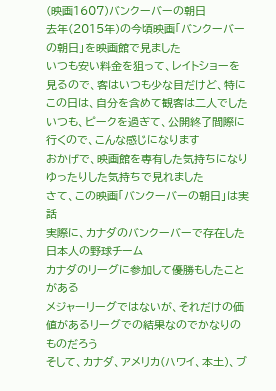(映画1607)バンクーバーの朝日
去年(2015年)の今頃映画「バンクーバーの朝日」を映画館で見ました
いつも安い料金を狙って、レイトショーを見るので、客はいつも少な目だけど、特にこの日は、自分を含めて観客は二人でした
いつも、ピークを過ぎて、公開終了間際に行くので、こんな感じになります
おかげで、映画館を専有した気持ちになりゆったりした気持ちで見れました
さて、この映画「バンクーバーの朝日」は実話
実際に、カナダのバンクーバーで存在した日本人の野球チーム
カナダのリーグに参加して優勝もしたことがある
メジャーリーグではないが、それだけの価値があるリーグでの結果なのでかなりのものだろう
そして、カナダ、アメリカ(ハワイ、本土)、ブ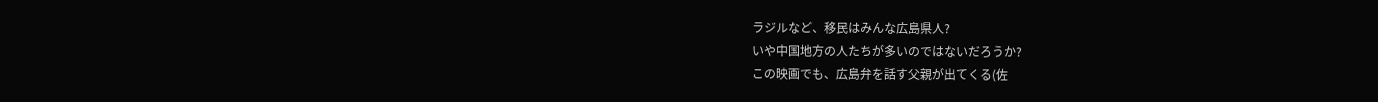ラジルなど、移民はみんな広島県人?
いや中国地方の人たちが多いのではないだろうか?
この映画でも、広島弁を話す父親が出てくる(佐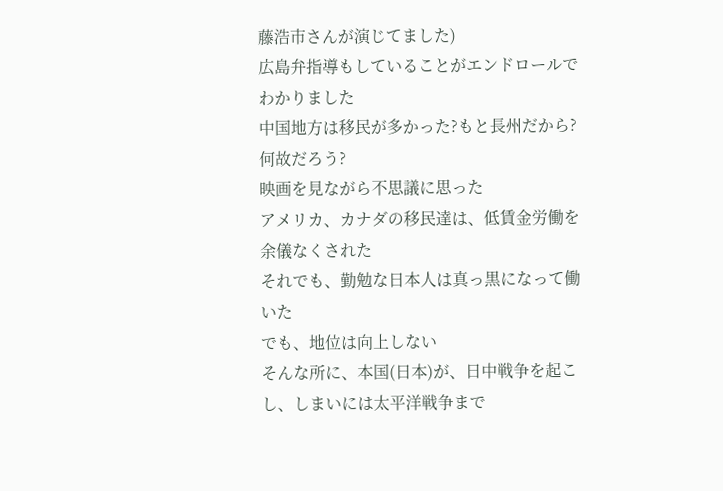藤浩市さんが演じてました)
広島弁指導もしていることがエンドロールでわかりました
中国地方は移民が多かった?もと長州だから?
何故だろう?
映画を見ながら不思議に思った
アメリカ、カナダの移民達は、低賃金労働を余儀なくされた
それでも、勤勉な日本人は真っ黒になって働いた
でも、地位は向上しない
そんな所に、本国(日本)が、日中戦争を起こし、しまいには太平洋戦争まで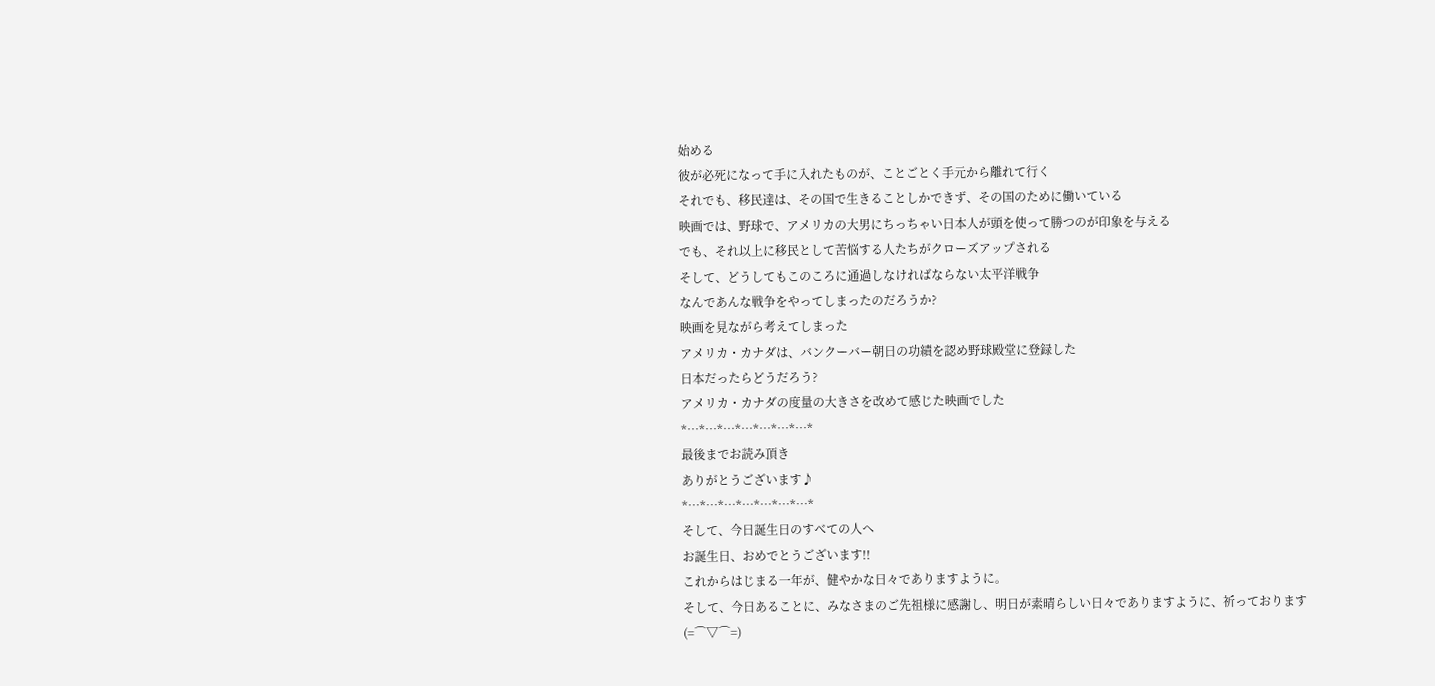始める
彼が必死になって手に入れたものが、ことごとく手元から離れて行く
それでも、移民達は、その国で生きることしかできず、その国のために働いている
映画では、野球で、アメリカの大男にちっちゃい日本人が頭を使って勝つのが印象を与える
でも、それ以上に移民として苦悩する人たちがクローズアップされる
そして、どうしてもこのころに通過しなければならない太平洋戦争
なんであんな戦争をやってしまったのだろうか?
映画を見ながら考えてしまった
アメリカ・カナダは、バンクーバー朝日の功績を認め野球殿堂に登録した
日本だったらどうだろう?
アメリカ・カナダの度量の大きさを改めて感じた映画でした
*…*…*…*…*…*…*…*
最後までお読み頂き
ありがとうございます♪
*…*…*…*…*…*…*…*
そして、今日誕生日のすべての人へ
お誕生日、おめでとうございます!!
これからはじまる一年が、健やかな日々でありますように。
そして、今日あることに、みなさまのご先祖様に感謝し、明日が素晴らしい日々でありますように、祈っております
(=⌒▽⌒=)